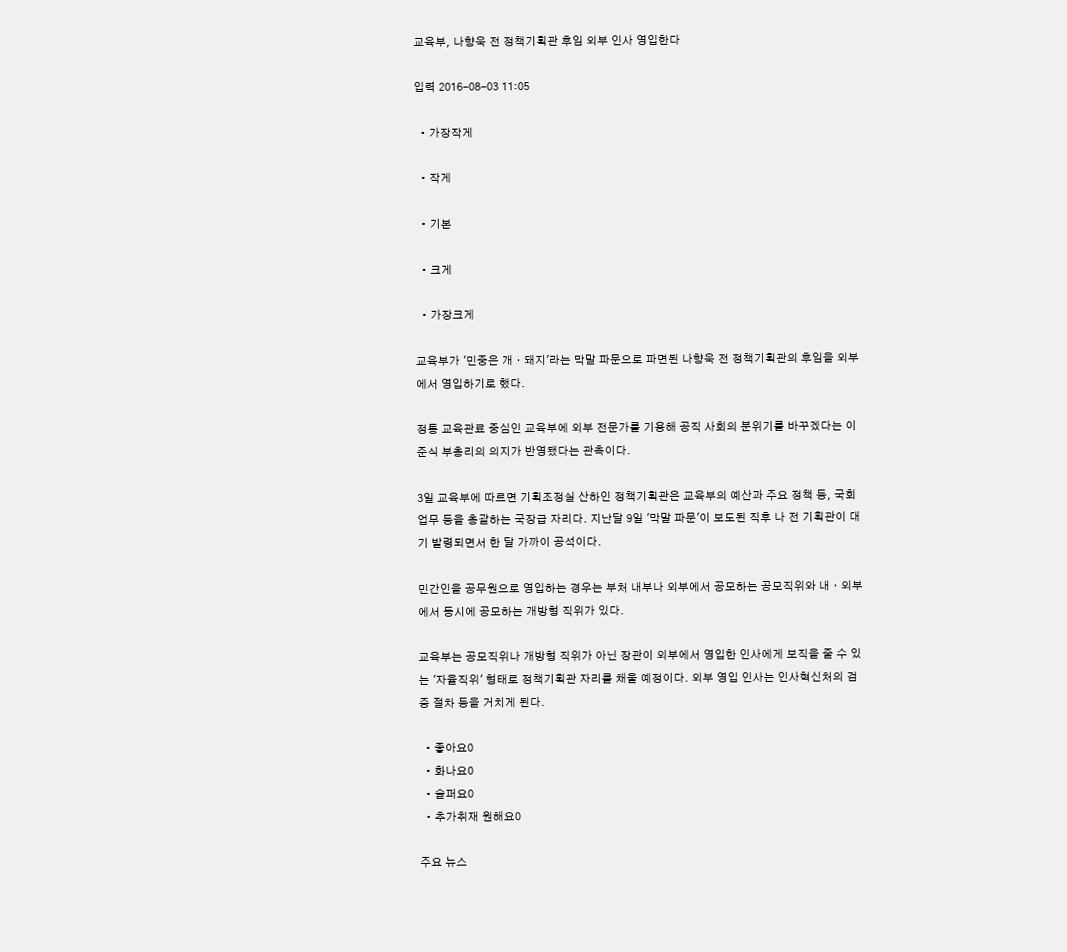교육부, 나향욱 전 정책기획관 후임 외부 인사 영입한다

입력 2016-08-03 11:05

  • 가장작게

  • 작게

  • 기본

  • 크게

  • 가장크게

교육부가 '민중은 개ㆍ돼지'라는 막말 파문으로 파면된 나향욱 전 정책기획관의 후임을 외부에서 영입하기로 했다.

정통 교육관료 중심인 교육부에 외부 전문가를 기용해 공직 사회의 분위기를 바꾸겠다는 이준식 부총리의 의지가 반영됐다는 관측이다.

3일 교육부에 따르면 기획조정실 산하인 정책기획관은 교육부의 예산과 주요 정책 등, 국회 업무 등을 총괄하는 국장급 자리다. 지난달 9일 '막말 파문'이 보도된 직후 나 전 기획관이 대기 발령되면서 한 달 가까이 공석이다.

민간인을 공무원으로 영입하는 경우는 부처 내부나 외부에서 공모하는 공모직위와 내ㆍ외부에서 동시에 공모하는 개방형 직위가 있다.

교육부는 공모직위나 개방형 직위가 아닌 장관이 외부에서 영입한 인사에게 보직을 줄 수 있는 '자율직위' 형태로 정책기획관 자리를 채울 예정이다. 외부 영입 인사는 인사혁신처의 검증 절차 등을 거치게 된다.

  • 좋아요0
  • 화나요0
  • 슬퍼요0
  • 추가취재 원해요0

주요 뉴스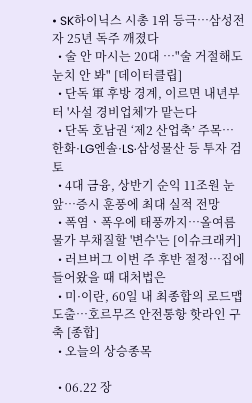• SK하이닉스 시총 1위 등극…삼성전자 25년 독주 깨졌다
  • 술 안 마시는 20대 …"술 거절해도 눈치 안 봐" [데이터클립]
  • 단독 軍 후방 경계, 이르면 내년부터 '사설 경비업체'가 맡는다
  • 단독 호남권 ‘제2 산업축’ 주목…한화·LG엔솔·LS·삼성물산 등 투자 검토
  • 4대 금융, 상반기 순익 11조원 눈앞⋯증시 훈풍에 최대 실적 전망
  • 폭염ㆍ폭우에 태풍까지⋯올여름 물가 부채질할 '변수'는 [이슈크래커]
  • 러브버그 이번 주 후반 절정⋯집에 들어왔을 때 대처법은
  • 미·이란, 60일 내 최종합의 로드맵 도출…호르무즈 안전통항 핫라인 구축 [종합]
  • 오늘의 상승종목

  • 06.22 장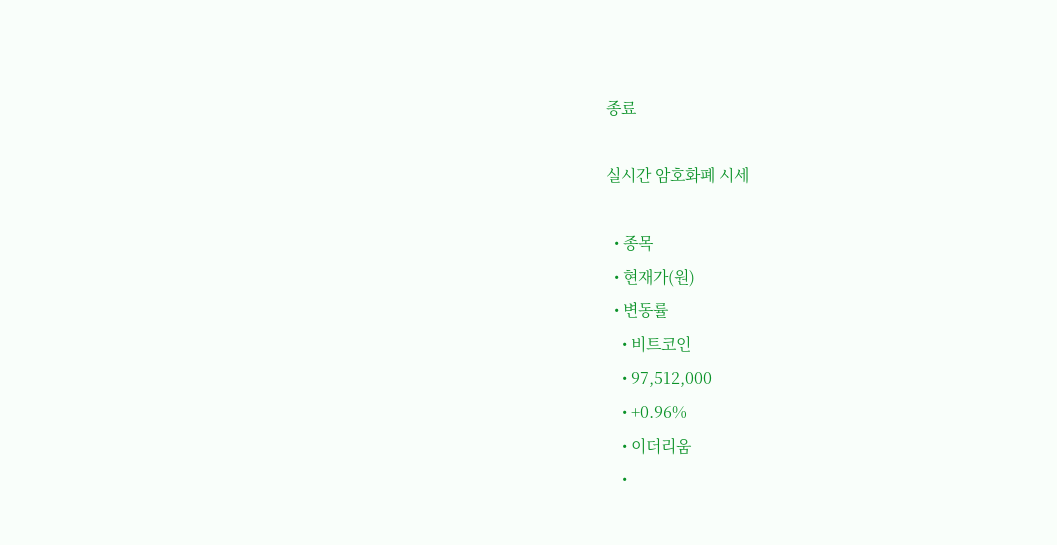종료

실시간 암호화폐 시세

  • 종목
  • 현재가(원)
  • 변동률
    • 비트코인
    • 97,512,000
    • +0.96%
    • 이더리움
    •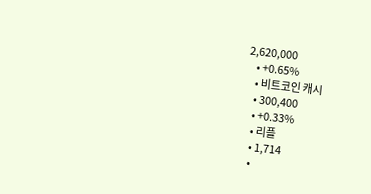2,620,000
    • +0.65%
    • 비트코인 캐시
    • 300,400
    • +0.33%
    • 리플
    • 1,714
    •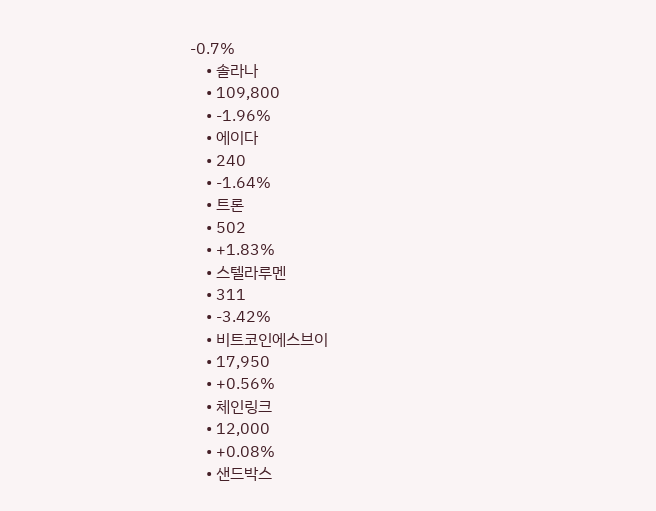-0.7%
    • 솔라나
    • 109,800
    • -1.96%
    • 에이다
    • 240
    • -1.64%
    • 트론
    • 502
    • +1.83%
    • 스텔라루멘
    • 311
    • -3.42%
    • 비트코인에스브이
    • 17,950
    • +0.56%
    • 체인링크
    • 12,000
    • +0.08%
    • 샌드박스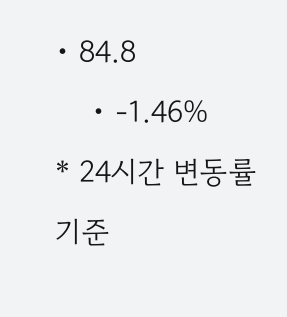• 84.8
    • -1.46%
* 24시간 변동률 기준